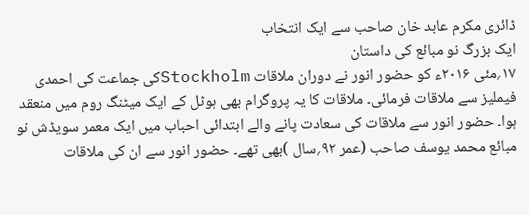ڈائری مکرم عابد خان صاحب سے ایک انتخاب
ایک بزرگ نو مبائع کی داستان
۱۷؍مئی ۲۰۱۶ء کو حضور انور نے دوران ملاقات Stockholmکی جماعت کی احمدی فیملیز سے ملاقات فرمائی۔ ملاقات کا یہ پروگرام بھی ہوٹل کے ایک میٹنگ روم میں منعقد ہوا۔ حضور انور سے ملاقات کی سعادت پانے والے ابتدائی احباب میں ایک معمر سویڈش نو مبائع محمد یوسف صاحب (عمر ۹۲؍سال )بھی تھے۔ حضور انور سے ان کی ملاقات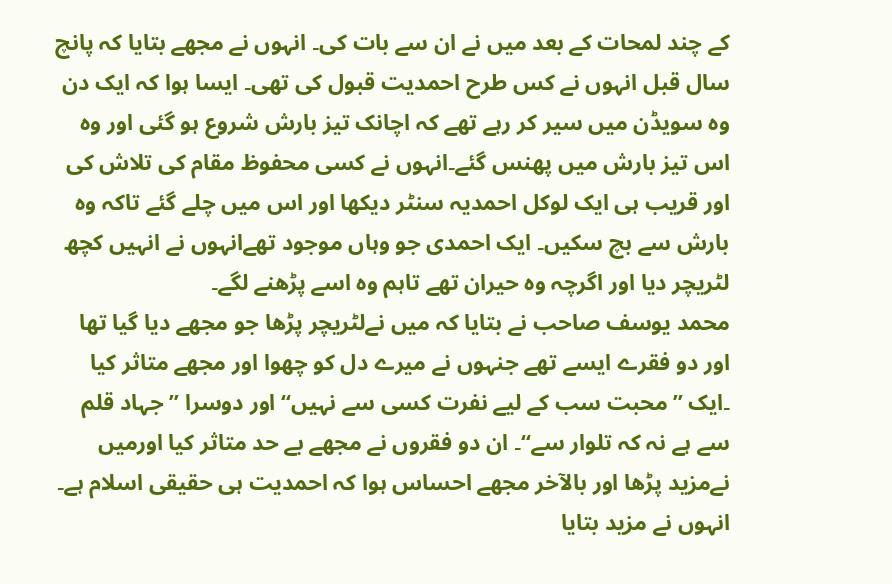کے چند لمحات کے بعد میں نے ان سے بات کی۔ انہوں نے مجھے بتایا کہ پانچ سال قبل انہوں نے کس طرح احمدیت قبول کی تھی۔ ایسا ہوا کہ ایک دن وہ سویڈن میں سیر کر رہے تھے کہ اچانک تیز بارش شروع ہو گئی اور وہ اس تیز بارش میں پھنس گئے۔انہوں نے کسی محفوظ مقام کی تلاش کی اور قریب ہی ایک لوکل احمدیہ سنٹر دیکھا اور اس میں چلے گئے تاکہ وہ بارش سے بچ سکیں۔ ایک احمدی جو وہاں موجود تھےانہوں نے انہیں کچھ لٹریچر دیا اور اگرچہ وہ حیران تھے تاہم وہ اسے پڑھنے لگے۔
محمد یوسف صاحب نے بتایا کہ میں نےلٹریچر پڑھا جو مجھے دیا گیا تھا اور دو فقرے ایسے تھے جنہوں نے میرے دل کو چھوا اور مجھے متاثر کیا ۔ایک ’’محبت سب کے لیے نفرت کسی سے نہیں‘‘ اور دوسرا ’’جہاد قلم سے ہے نہ کہ تلوار سے‘‘۔ ان دو فقروں نے مجھے بے حد متاثر کیا اورمیں نےمزید پڑھا اور بالآخر مجھے احساس ہوا کہ احمدیت ہی حقیقی اسلام ہے۔
انہوں نے مزید بتایا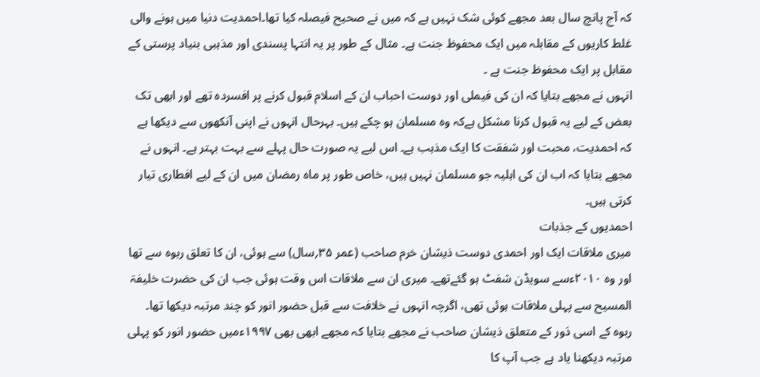کہ آج پانچ سال بعد مجھے کوئی شک نہیں ہے کہ میں نے صحیح فیصلہ کیا تھا۔احمدیت دنیا میں ہونے والی غلط کاریوں کے مقابلہ میں ایک محفوظ جنت ہے۔ مثال کے طور پر یہ انتہا پسندی اور مذہبی بنیاد پرستی کے مقابل پر ایک محفوظ جنت ہے ۔
انہوں نے مجھے بتایا کہ ان کی فیملی اور دوست احباب ان کے اسلام قبول کرنے پر افسردہ تھے اور ابھی تک بعض کے لیے یہ قبول کرنا مشکل ہےکہ وہ مسلمان ہو چکے ہیں۔ بہرحال انہوں نے اپنی آنکھوں سے دیکھا ہے کہ احمدیت، محبت اور شفقت کا ایک مذہب ہے۔ اس لیے یہ صورت حال پہلے سے بہت بہتر ہے۔ انہوں نے مجھے بتایا کہ اب ان کی اہلیہ جو مسلمان نہیں ہیں، خاص طور پر ماہ رمضان میں ان کے لیے افطاری تیار کرتی ہیں۔
احمدیوں کے جذبات
میری ملاقات ایک اور احمدی دوست ذیشان خرم صاحب (عمر ۳۵؍سال) سے ہوئی، ان کا تعلق ربوہ سے تھا اور وہ ۲۰۱۰ءسے سویڈن شفٹ ہو گئےتھے۔ میری ان سے ملاقات اس وقت ہوئی جب ان کی حضرت خلیفۃ المسیح سے پہلی ملاقات ہوئی تھی، اگرچہ انہوں نے خلافت سے قبل حضور انور کو چند مرتبہ دیکھا تھا۔
ربوہ کے اسی دَور کے متعلق ذیشان صاحب نے مجھے بتایا کہ مجھے ابھی بھی ۱۹۹۷ءمیں حضور انور کو پہلی مرتبہ دیکھنا یاد ہے جب آپ کا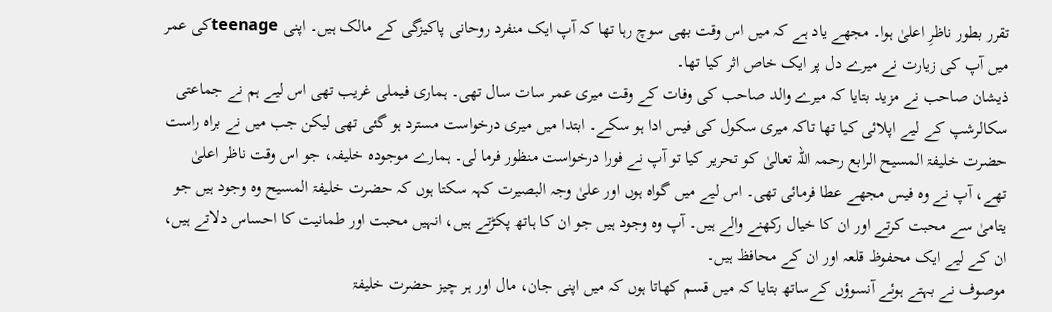تقرر بطور ناظرِ اعلیٰ ہوا۔ مجھے یاد ہے کہ میں اس وقت بھی سوچ رہا تھا کہ آپ ایک منفرد روحانی پاکیزگی کے مالک ہیں۔ اپنی teenageکی عمر میں آپ کی زیارت نے میرے دل پر ایک خاص اثر کیا تھا۔
ذیشان صاحب نے مزید بتایا کہ میرے والد صاحب کی وفات کے وقت میری عمر سات سال تھی۔ ہماری فیملی غریب تھی اس لیے ہم نے جماعتی سکالرشپ کے لیے اپلائی کیا تھا تاکہ میری سکول کی فیس ادا ہو سکے۔ ابتدا میں میری درخواست مسترد ہو گئی تھی لیکن جب میں نے براہ راست حضرت خلیفۃ المسیح الرابع رحمہ اللہ تعالیٰ کو تحریر کیا تو آپ نے فورا درخواست منظور فرما لی۔ ہمارے موجودہ خلیفہ، جو اس وقت ناظر اعلیٰ تھے، آپ نے وہ فیس مجھے عطا فرمائی تھی۔ اس لیے میں گواہ ہوں اور علیٰ وجہ البصیرت کہہ سکتا ہوں کہ حضرت خلیفۃ المسیح وہ وجود ہیں جو یتامیٰ سے محبت کرتے اور ان کا خیال رکھنے والے ہیں۔ آپ وہ وجود ہیں جو ان کا ہاتھ پکڑتے ہیں، انہیں محبت اور طمانیت کا احساس دلاتے ہیں، ان کے لیے ایک محفوظ قلعہ اور ان کے محافظ ہیں۔
موصوف نے بہتے ہوئے آنسوؤں کےساتھ بتایا کہ میں قسم کھاتا ہوں کہ میں اپنی جان، مال اور ہر چیز حضرت خلیفۃ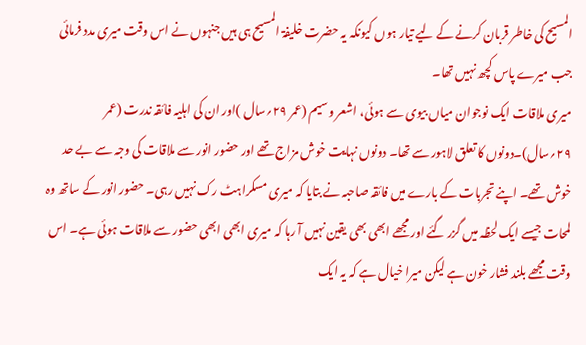المسیح کی خاطر قربان کرنے کے لیے تیار ہوں کیونکہ یہ حضرت خلیفۃ المسیح ہی ہیں جنہوں نے اس وقت میری مدد فرمائی جب میرے پاس کچھ نہیں تھا۔
میری ملاقات ایک نوجوان میاں بیوی سے ہوئی، اشعر وسیم (عمر ۲۹؍سال )اور ان کی اہلیہ فائقہ ندرت (عمر ۲۹؍سال)۔دونوں کا تعلق لاہور سے تھا۔ دونوں نہایت خوش مزاج تھے اور حضور انور سے ملاقات کی وجہ سے بے حد خوش تھے۔ اپنے تجربات کے بارے میں فائقہ صاحبہ نے بتایا کہ میری مسکراہٹ رک نہیں رہی۔ حضور انور کے ساتھ وہ لمحات جیسے ایک لحظہ میں گزر گئے اور مجھے ابھی بھی یقین نہیں آ رہا کہ میری ابھی ابھی حضور سے ملاقات ہوئی ہے۔ اس وقت مجھے بلند فشار خون ہے لیکن میرا خیال ہے کہ یہ ایک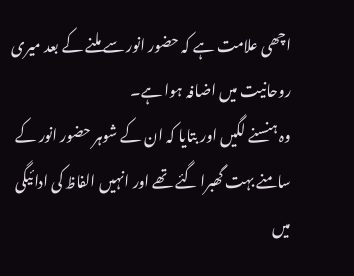اچھی علامت ہے کہ حضور انور سے ملنے کے بعد میری روحانیت میں اضافہ ہوا ہے۔
وہ ہنسنے لگیں اور بتایا کہ ان کے شوہر حضور انور کے سامنے بہت گھبرا گئے تھے اور انہیں الفاظ کی ادائیگی میں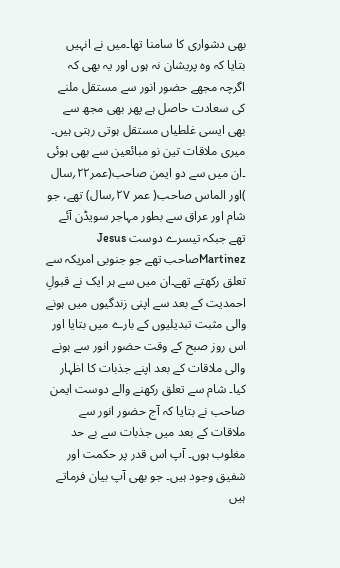بھی دشواری کا سامنا تھا۔میں نے انہیں بتایا کہ وہ پریشان نہ ہوں اور یہ بھی کہ اگرچہ مجھے حضور انور سے مستقل ملنے کی سعادت حاصل ہے پھر بھی مجھ سے بھی ایسی غلطیاں مستقل ہوتی رہتی ہیں۔
میری ملاقات تین نو مبائعین سے بھی ہوئی ۔ان میں سے دو ایمن صاحب(عمر۲۲؍سال )اور الماس صاحب( عمر ۲۷؍سال) تھے، جو شام اور عراق سے بطور مہاجر سویڈن آئے تھے جبکہ تیسرے دوست Jesus Martinezصاحب تھے جو جنوبی امریکہ سے تعلق رکھتے تھے۔ان میں سے ہر ایک نے قبولِ احمدیت کے بعد سے اپنی زندگیوں میں ہونے والی مثبت تبدیلیوں کے بارے میں بتایا اور اس روز صبح کے وقت حضور انور سے ہونے والی ملاقات کے بعد اپنے جذبات کا اظہار کیا۔ شام سے تعلق رکھنے والے دوست ایمن صاحب نے بتایا کہ آج حضور انور سے ملاقات کے بعد میں جذبات سے بے حد مغلوب ہوں۔ آپ اس قدر پر حکمت اور شفیق وجود ہیں۔ جو بھی آپ بیان فرماتے ہیں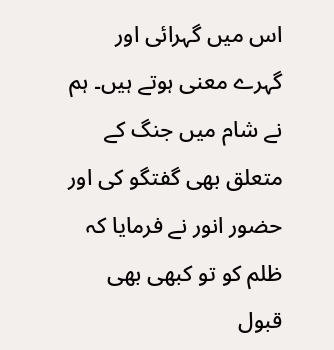اس میں گہرائی اور گہرے معنی ہوتے ہیں۔ ہم نے شام میں جنگ کے متعلق بھی گفتگو کی اور حضور انور نے فرمایا کہ ظلم کو تو کبھی بھی قبول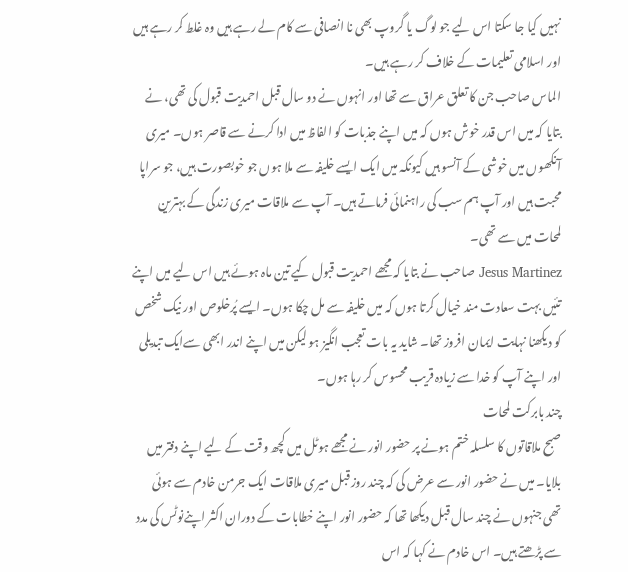نہیں کیا جا سکتا اس لیے جو لوگ یا گروپ بھی نا انصافی سے کام لے رہے ہیں وہ غلط کر رہے ہیں اور اسلامی تعلیمات کے خلاف کر رہے ہیں۔
الماس صاحب جن کا تعلق عراق سے تھا اور انہوں نے دو سال قبل احمدیت قبول کی تھی، نے بتایا کہ میں اس قدر خوش ہوں کہ میں اپنے جذبات کو الفاظ میں ادا کرنے سے قاصر ہوں۔ میری آنکھوں میں خوشی کے آنسو ہیں کیونکہ میں ایک ایسے خلیفہ سے ملا ہوں جو خوبصورت ہیں، جو سراپا محبت ہیں اور آپ ہم سب کی راہنمائی فرماتے ہیں۔ آپ سے ملاقات میری زندگی کے بہترین لمحات میں سے تھی۔
Jesus Martinez صاحب نے بتایا کہ مجھے احمدیت قبول کیے تین ماہ ہوئے ہیں اس لیے میں اپنے تئیں بہت سعادت مند خیال کرتا ہوں کہ میں خلیفہ سے مل چکا ہوں۔ ایسے پُرخلوص اور نیک شخص کو دیکھنا نہایت ایمان افروز تھا۔ شاید یہ بات تعجب انگیز ہو لیکن میں اپنے اندر ابھی سےایک تبدیلی اور اپنے آپ کو خدا سے زیادہ قریب محسوس کر رہا ہوں۔
چند بابرکت لمحات
صبح ملاقاتوں کا سلسلہ ختم ہونے پر حضور انور نے مجھے ہوٹل میں کچھ وقت کے لیے اپنے دفتر میں بلایا۔ میں نے حضور انور سے عرض کی کہ چند روز قبل میری ملاقات ایک جرمن خادم سے ہوئی تھی جنہوں نے چند سال قبل دیکھا تھا کہ حضور انور اپنے خطابات کے دوران اکثر اپنےنوٹس کی مدد سے پڑھتے ہیں۔ اس خادم نے کہا کہ اس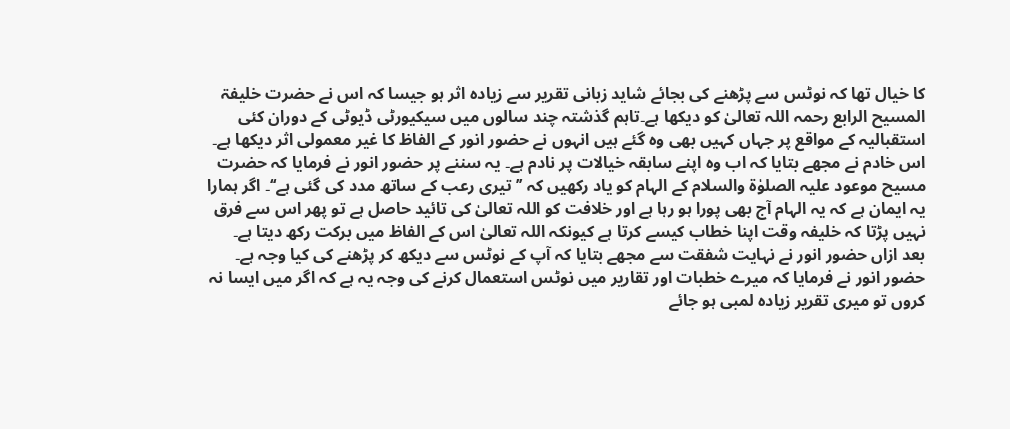کا خیال تھا کہ نوٹس سے پڑھنے کی بجائے شاید زبانی تقریر سے زیادہ اثر ہو جیسا کہ اس نے حضرت خلیفۃ المسیح الرابع رحمہ اللہ تعالیٰ کو دیکھا ہے۔تاہم گذشتہ چند سالوں میں سیکیورٹی ڈیوٹی کے دوران کئی استقبالیہ کے مواقع پر جہاں کہیں بھی وہ گئے ہیں انہوں نے حضور انور کے الفاظ کا غیر معمولی اثر دیکھا ہے۔ اس خادم نے مجھے بتایا کہ اب وہ اپنے سابقہ خیالات پر نادم ہے۔ یہ سننے پر حضور انور نے فرمایا کہ حضرت مسیح موعود علیہ الصلوٰۃ والسلام کے الہام کو یاد رکھیں کہ ’’تیری رعب کے ساتھ مدد کی گئی ہے‘‘۔ اگر ہمارا یہ ایمان ہے کہ یہ الہام آج بھی پورا ہو رہا ہے اور خلافت کو اللہ تعالیٰ کی تائید حاصل ہے تو پھر اس سے فرق نہیں پڑتا کہ خلیفہ وقت اپنا خطاب کیسے کرتا ہے کیونکہ اللہ تعالیٰ اس کے الفاظ میں برکت رکھ دیتا ہے۔
بعد ازاں حضور انور نے نہایت شفقت سے مجھے بتایا کہ آپ کے نوٹس سے دیکھ کر پڑھنے کی کیا وجہ ہے۔ حضور انور نے فرمایا کہ میرے خطبات اور تقاریر میں نوٹس استعمال کرنے کی وجہ یہ ہے کہ اگر میں ایسا نہ کروں تو میری تقریر زیادہ لمبی ہو جائے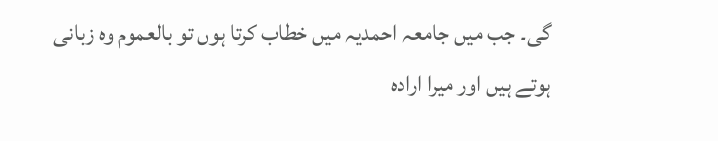گی۔ جب میں جامعہ احمدیہ میں خطاب کرتا ہوں تو بالعموم وہ زبانی ہوتے ہیں اور میرا ارادہ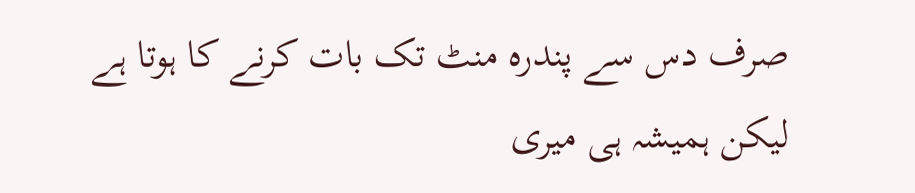صرف دس سے پندرہ منٹ تک بات کرنے کا ہوتا ہے لیکن ہمیشہ ہی میری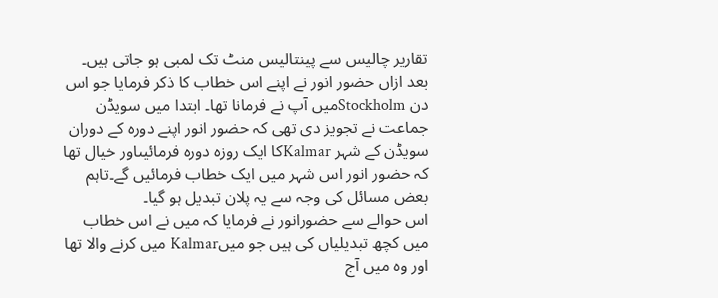تقاریر چالیس سے پینتالیس منٹ تک لمبی ہو جاتی ہیں۔
بعد ازاں حضور انور نے اپنے اس خطاب کا ذکر فرمایا جو اس دن Stockholmمیں آپ نے فرمانا تھا۔ ابتدا میں سویڈن جماعت نے تجویز دی تھی کہ حضور انور اپنے دورہ کے دوران سویڈن کے شہر Kalmarکا ایک روزہ دورہ فرمائیںاور خیال تھا کہ حضور انور اس شہر میں ایک خطاب فرمائیں گے۔تاہم بعض مسائل کی وجہ سے یہ پلان تبدیل ہو گیا۔
اس حوالے سے حضورانور نے فرمایا کہ میں نے اس خطاب میں کچھ تبدیلیاں کی ہیں جو میںKalmar میں کرنے والا تھا اور وہ میں آج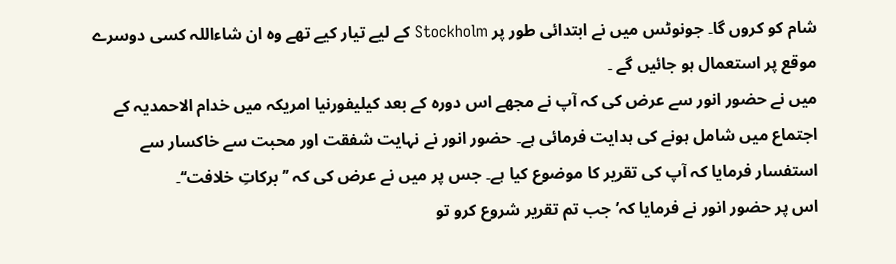شام کو کروں گا۔ جونوٹس میں نے ابتدائی طور پر Stockholm کے لیے تیار کیے تھے وہ ان شاءاللہ کسی دوسرے موقع پر استعمال ہو جائیں گے ۔
میں نے حضور انور سے عرض کی کہ آپ نے مجھے اس دورہ کے بعد کیلیفورنیا امریکہ میں خدام الاحمدیہ کے اجتماع میں شامل ہونے کی ہدایت فرمائی ہے۔ حضور انور نے نہایت شفقت اور محبت سے خاکسار سے استفسار فرمایا کہ آپ کی تقریر کا موضوع کیا ہے۔ جس پر میں نے عرض کی کہ ’’برکاتِ خلافت‘‘۔
اس پر حضور انور نے فرمایا کہ’ جب تم تقریر شروع کرو تو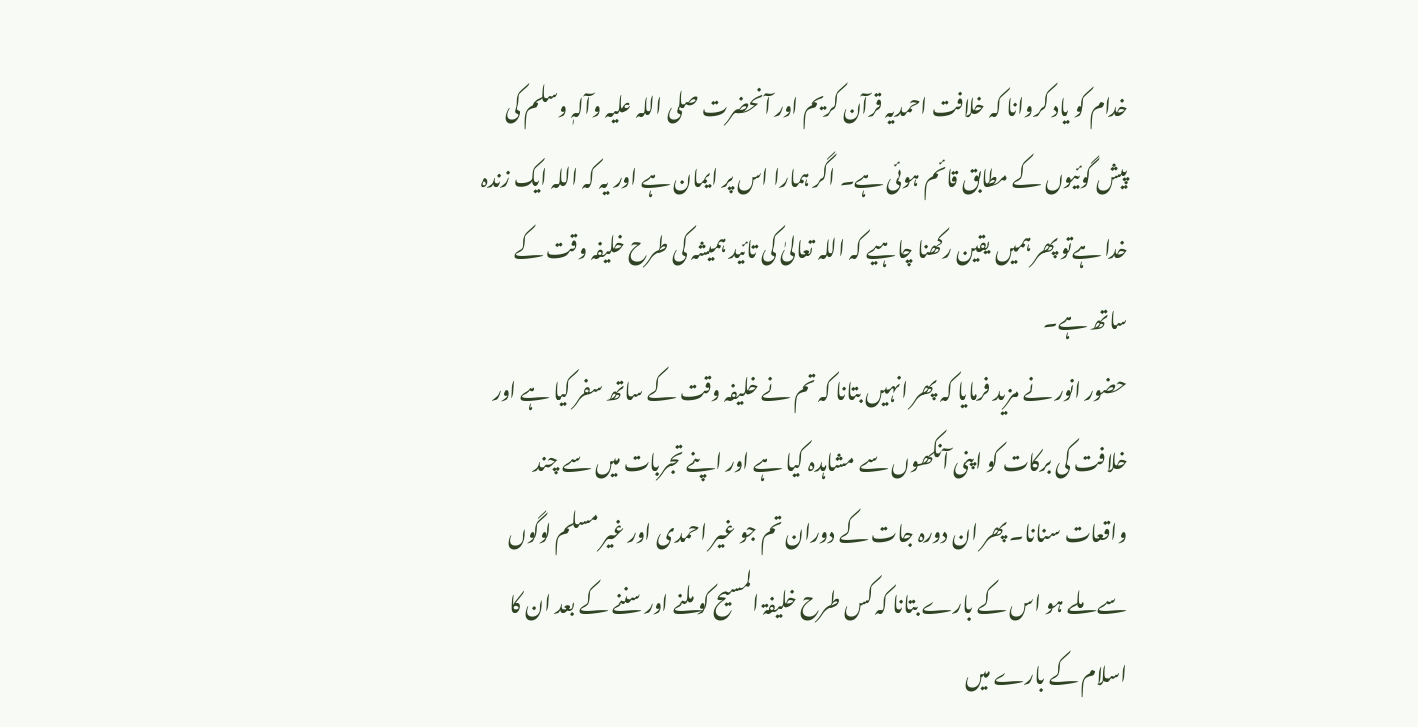خدام کو یاد کروانا کہ خلافت احمدیہ قرآن کریم اور آنحضرت صلی اللہ علیہ وآلہٖ وسلم کی پیش گوئیوں کے مطابق قائم ہوئی ہے۔ اگر ہمارا اس پر ایمان ہے اور یہ کہ اللہ ایک زندہ خدا ہےتو پھر ہمیں یقین رکھنا چاہیے کہ اللہ تعالیٰ کی تائید ہمیشہ کی طرح خلیفہ وقت کے ساتھ ہے۔
حضور انور نے مزید فرمایا کہ پھر انہیں بتانا کہ تم نے خلیفہ وقت کے ساتھ سفر کیا ہے اور خلافت کی برکات کو اپنی آنکھوں سے مشاہدہ کیا ہے اور اپنے تجربات میں سے چند واقعات سنانا۔ پھر ان دورہ جات کے دوران تم جو غیر احمدی اور غیر مسلم لوگوں سے ملے ہو اس کے بارے بتانا کہ کس طرح خلیفۃ المسیح کو ملنے اور سننے کے بعد ان کا اسلام کے بارے میں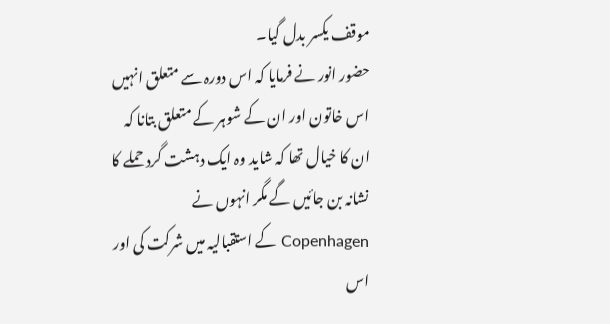موقف یکسر بدل گیا۔
حضور انور نے فرمایا کہ اس دورہ سے متعلق انہیں اس خاتون اور ان کے شوہر کے متعلق بتانا کہ ان کا خیال تھا کہ شاید وہ ایک دہشت گرد حملے کا نشانہ بن جائیں گے مگر انہوں نے Copenhagen کے استقبالیہ میں شرکت کی اور اس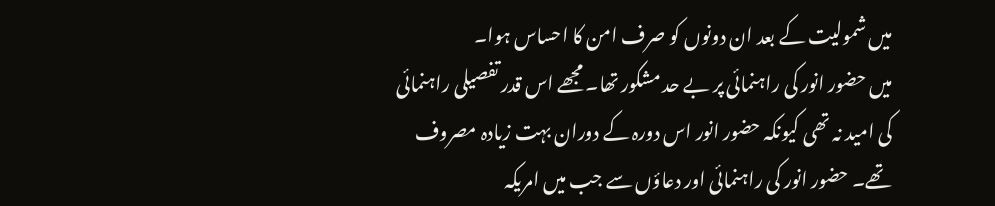میں شمولیت کے بعد ان دونوں کو صرف امن کا احساس ہوا۔
میں حضور انور کی راہنمائی پر بے حد مشکور تھا۔ مجھے اس قدر تفصیلی راہنمائی کی امید نہ تھی کیونکہ حضور انور اس دورہ کے دوران بہت زیادہ مصروف تھے۔ حضور انور کی راہنمائی اور دعاؤں سے جب میں امریکہ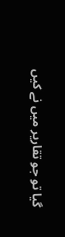گیا تو جو تقاریر میں نے کیں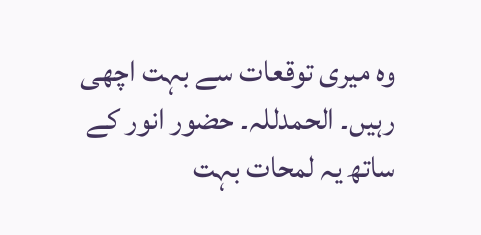وہ میری توقعات سے بہت اچھی رہیں۔ الحمدللہ۔ حضور انور کے ساتھ یہ لمحات بہت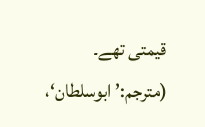قیمتی تھے۔
(مترجم:’ابوسلطان‘،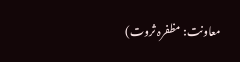معاونت: مظفرہ ثروت)